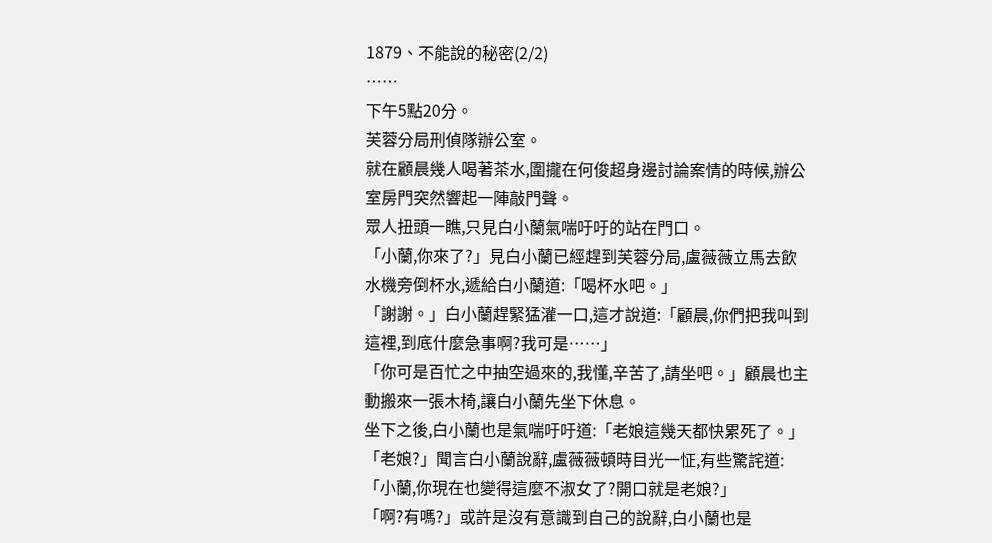1879、不能說的秘密(2/2)
……
下午5點20分。
芙蓉分局刑偵隊辦公室。
就在顧晨幾人喝著茶水,圍攏在何俊超身邊討論案情的時候,辦公室房門突然響起一陣敲門聲。
眾人扭頭一瞧,只見白小蘭氣喘吁吁的站在門口。
「小蘭,你來了?」見白小蘭已經趕到芙蓉分局,盧薇薇立馬去飲水機旁倒杯水,遞給白小蘭道:「喝杯水吧。」
「謝謝。」白小蘭趕緊猛灌一口,這才說道:「顧晨,你們把我叫到這裡,到底什麼急事啊?我可是……」
「你可是百忙之中抽空過來的,我懂,辛苦了,請坐吧。」顧晨也主動搬來一張木椅,讓白小蘭先坐下休息。
坐下之後,白小蘭也是氣喘吁吁道:「老娘這幾天都快累死了。」
「老娘?」聞言白小蘭說辭,盧薇薇頓時目光一怔,有些驚詫道:「小蘭,你現在也變得這麼不淑女了?開口就是老娘?」
「啊?有嗎?」或許是沒有意識到自己的說辭,白小蘭也是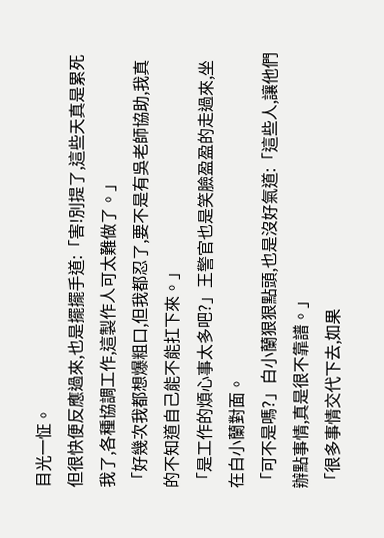目光一怔。
但很快便反應過來,也是擺擺手道:「害!別提了,這些天真是累死我了,各種協調工作,這製作人可太難做了。」
「好幾次我都想爆粗口,但我都忍了,要不是有吳老師協助,我真的不知道自己能不能扛下來。」
「是工作的煩心事太多吧?」王警官也是笑臉盈盈的走過來,坐在白小蘭對面。
「可不是嗎?」白小蘭狠狠點頭,也是沒好氣道:「這些人,讓他們辦點事情,真是很不靠譜。」
「很多事情交代下去,如果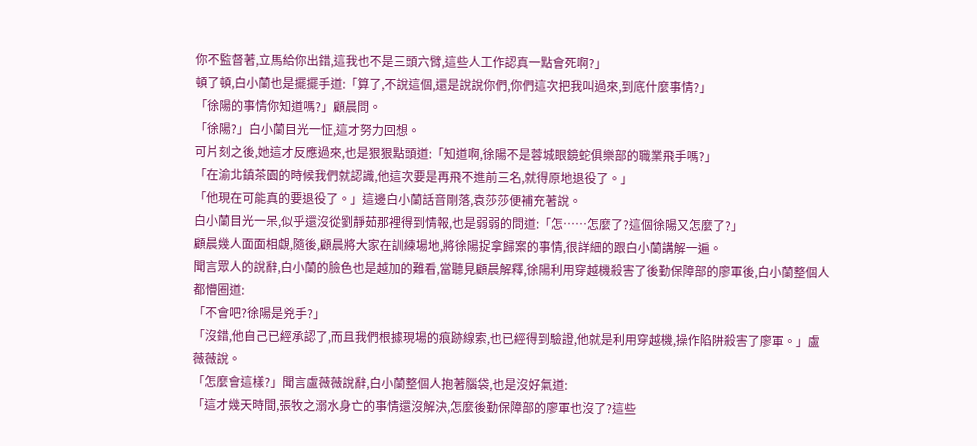你不監督著,立馬給你出錯,這我也不是三頭六臂,這些人工作認真一點會死啊?」
頓了頓,白小蘭也是擺擺手道:「算了,不說這個,還是說說你們,你們這次把我叫過來,到底什麼事情?」
「徐陽的事情你知道嗎?」顧晨問。
「徐陽?」白小蘭目光一怔,這才努力回想。
可片刻之後,她這才反應過來,也是狠狠點頭道:「知道啊,徐陽不是蓉城眼鏡蛇俱樂部的職業飛手嗎?」
「在渝北鎮茶園的時候我們就認識,他這次要是再飛不進前三名,就得原地退役了。」
「他現在可能真的要退役了。」這邊白小蘭話音剛落,袁莎莎便補充著說。
白小蘭目光一呆,似乎還沒從劉靜茹那裡得到情報,也是弱弱的問道:「怎……怎麼了?這個徐陽又怎麼了?」
顧晨幾人面面相覷,隨後,顧晨將大家在訓練場地,將徐陽捉拿歸案的事情,很詳細的跟白小蘭講解一遍。
聞言眾人的說辭,白小蘭的臉色也是越加的難看,當聽見顧晨解釋,徐陽利用穿越機殺害了後勤保障部的廖軍後,白小蘭整個人都懵圈道:
「不會吧?徐陽是兇手?」
「沒錯,他自己已經承認了,而且我們根據現場的痕跡線索,也已經得到驗證,他就是利用穿越機,操作陷阱殺害了廖軍。」盧薇薇說。
「怎麼會這樣?」聞言盧薇薇說辭,白小蘭整個人抱著腦袋,也是沒好氣道:
「這才幾天時間,張牧之溺水身亡的事情還沒解決,怎麼後勤保障部的廖軍也沒了?這些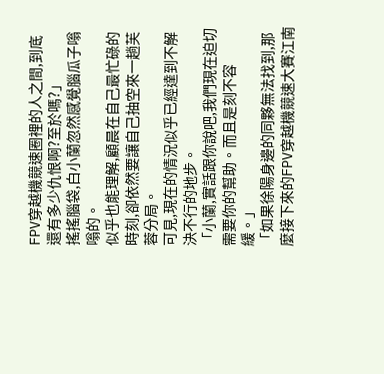FPV穿越機競速圈裡的人之間,到底還有多少仇恨啊?至於嗎?」
搖搖腦袋,白小蘭忽然感覺腦瓜子嗡嗡的。
似乎也能理解,顧晨在自己最忙碌的時刻,卻依然要讓自己抽空來一趟芙蓉分局。
可見,現在的情況似乎已經達到不解決不行的地步。
「小蘭,實話跟你說吧,我們現在迫切需要你的幫助。而且是刻不容緩。」
「如果徐陽身邊的同夥無法找到,那麼接下來的FPV穿越機競速大賽江南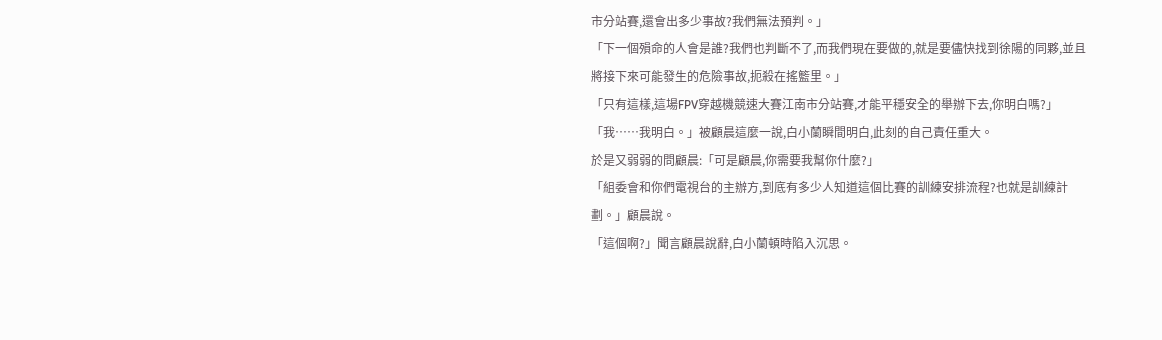市分站賽,還會出多少事故?我們無法預判。」
「下一個殞命的人會是誰?我們也判斷不了,而我們現在要做的,就是要儘快找到徐陽的同夥,並且將接下來可能發生的危險事故,扼殺在搖籃里。」
「只有這樣,這場FPV穿越機競速大賽江南市分站賽,才能平穩安全的舉辦下去,你明白嗎?」
「我……我明白。」被顧晨這麼一說,白小蘭瞬間明白,此刻的自己責任重大。
於是又弱弱的問顧晨:「可是顧晨,你需要我幫你什麼?」
「組委會和你們電視台的主辦方,到底有多少人知道這個比賽的訓練安排流程?也就是訓練計劃。」顧晨說。
「這個啊?」聞言顧晨說辭,白小蘭頓時陷入沉思。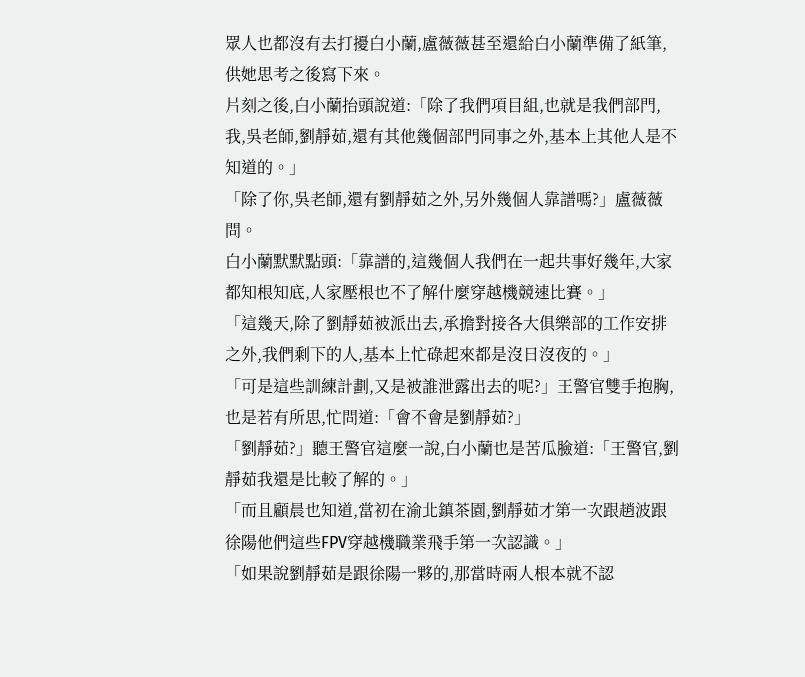眾人也都沒有去打擾白小蘭,盧薇薇甚至還給白小蘭準備了紙筆,供她思考之後寫下來。
片刻之後,白小蘭抬頭說道:「除了我們項目組,也就是我們部門,我,吳老師,劉靜茹,還有其他幾個部門同事之外,基本上其他人是不知道的。」
「除了你,吳老師,還有劉靜茹之外,另外幾個人靠譜嗎?」盧薇薇問。
白小蘭默默點頭:「靠譜的,這幾個人我們在一起共事好幾年,大家都知根知底,人家壓根也不了解什麼穿越機競速比賽。」
「這幾天,除了劉靜茹被派出去,承擔對接各大俱樂部的工作安排之外,我們剩下的人,基本上忙碌起來都是沒日沒夜的。」
「可是這些訓練計劃,又是被誰泄露出去的呢?」王警官雙手抱胸,也是若有所思,忙問道:「會不會是劉靜茹?」
「劉靜茹?」聽王警官這麼一說,白小蘭也是苦瓜臉道:「王警官,劉靜茹我還是比較了解的。」
「而且顧晨也知道,當初在渝北鎮茶園,劉靜茹才第一次跟趙波跟徐陽他們這些FPV穿越機職業飛手第一次認識。」
「如果說劉靜茹是跟徐陽一夥的,那當時兩人根本就不認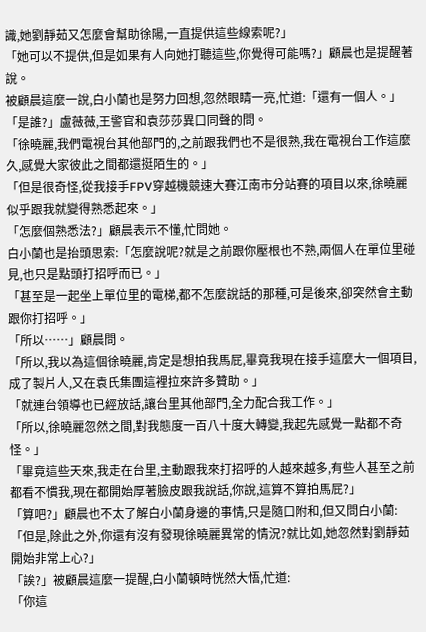識,她劉靜茹又怎麼會幫助徐陽,一直提供這些線索呢?」
「她可以不提供,但是如果有人向她打聽這些,你覺得可能嗎?」顧晨也是提醒著說。
被顧晨這麼一說,白小蘭也是努力回想,忽然眼睛一亮,忙道:「還有一個人。」
「是誰?」盧薇薇,王警官和袁莎莎異口同聲的問。
「徐曉麗,我們電視台其他部門的,之前跟我們也不是很熟,我在電視台工作這麼久,感覺大家彼此之間都還挺陌生的。」
「但是很奇怪,從我接手FPV穿越機競速大賽江南市分站賽的項目以來,徐曉麗似乎跟我就變得熟悉起來。」
「怎麼個熟悉法?」顧晨表示不懂,忙問她。
白小蘭也是抬頭思索:「怎麼說呢?就是之前跟你壓根也不熟,兩個人在單位里碰見,也只是點頭打招呼而已。」
「甚至是一起坐上單位里的電梯,都不怎麼說話的那種,可是後來,卻突然會主動跟你打招呼。」
「所以……」顧晨問。
「所以,我以為這個徐曉麗,肯定是想拍我馬屁,畢竟我現在接手這麼大一個項目,成了製片人,又在袁氏集團這裡拉來許多贊助。」
「就連台領導也已經放話,讓台里其他部門,全力配合我工作。」
「所以,徐曉麗忽然之間,對我態度一百八十度大轉變,我起先感覺一點都不奇怪。」
「畢竟這些天來,我走在台里,主動跟我來打招呼的人越來越多,有些人甚至之前都看不慣我,現在都開始厚著臉皮跟我說話,你說,這算不算拍馬屁?」
「算吧?」顧晨也不太了解白小蘭身邊的事情,只是隨口附和,但又問白小蘭:「但是,除此之外,你還有沒有發現徐曉麗異常的情況?就比如,她忽然對劉靜茹開始非常上心?」
「誒?」被顧晨這麼一提醒,白小蘭頓時恍然大悟,忙道:
「你這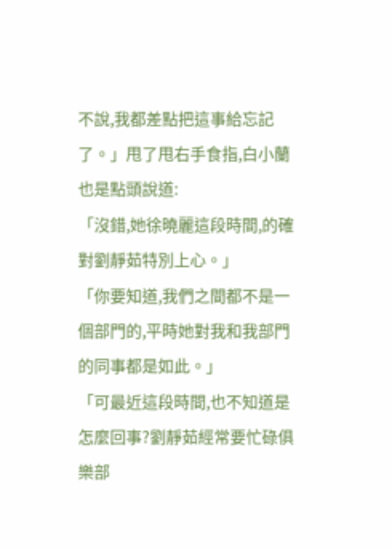不說,我都差點把這事給忘記了。」甩了甩右手食指,白小蘭也是點頭說道:
「沒錯,她徐曉麗這段時間,的確對劉靜茹特別上心。」
「你要知道,我們之間都不是一個部門的,平時她對我和我部門的同事都是如此。」
「可最近這段時間,也不知道是怎麼回事?劉靜茹經常要忙碌俱樂部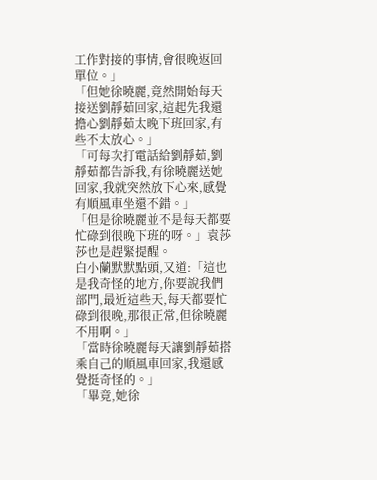工作對接的事情,會很晚返回單位。」
「但她徐曉麗,竟然開始每天接送劉靜茹回家,這起先我還擔心劉靜茹太晚下班回家,有些不太放心。」
「可每次打電話給劉靜茹,劉靜茹都告訴我,有徐曉麗送她回家,我就突然放下心來,感覺有順風車坐還不錯。」
「但是徐曉麗並不是每天都要忙碌到很晚下班的呀。」袁莎莎也是趕緊提醒。
白小蘭默默點頭,又道:「這也是我奇怪的地方,你要說我們部門,最近這些天,每天都要忙碌到很晚,那很正常,但徐曉麗不用啊。」
「當時徐曉麗每天讓劉靜茹搭乘自己的順風車回家,我還感覺挺奇怪的。」
「畢竟,她徐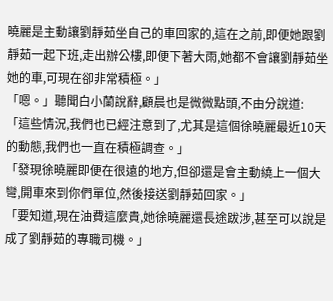曉麗是主動讓劉靜茹坐自己的車回家的,這在之前,即便她跟劉靜茹一起下班,走出辦公樓,即便下著大雨,她都不會讓劉靜茹坐她的車,可現在卻非常積極。」
「嗯。」聽聞白小蘭說辭,顧晨也是微微點頭,不由分說道:
「這些情況,我們也已經注意到了,尤其是這個徐曉麗最近10天的動態,我們也一直在積極調查。」
「發現徐曉麗即便在很遠的地方,但卻還是會主動繞上一個大彎,開車來到你們單位,然後接送劉靜茹回家。」
「要知道,現在油費這麼貴,她徐曉麗還長途跋涉,甚至可以說是成了劉靜茹的專職司機。」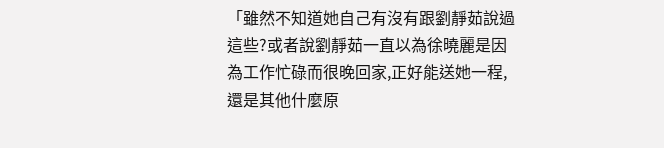「雖然不知道她自己有沒有跟劉靜茹說過這些?或者說劉靜茹一直以為徐曉麗是因為工作忙碌而很晚回家,正好能送她一程,還是其他什麼原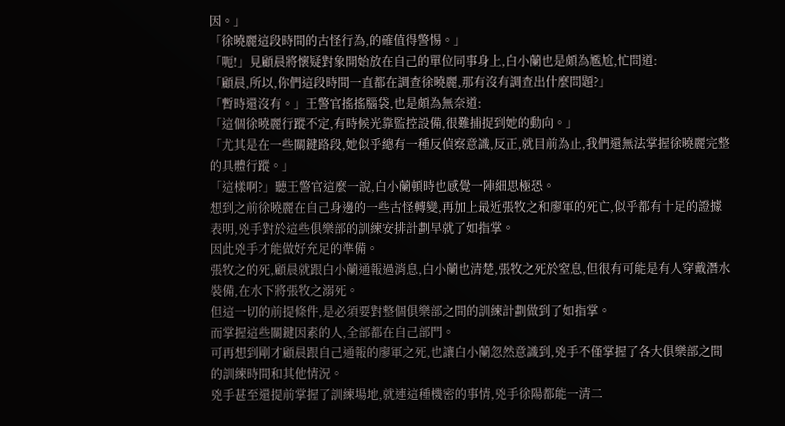因。」
「徐曉麗這段時間的古怪行為,的確值得警惕。」
「呃!」見顧晨將懷疑對象開始放在自己的單位同事身上,白小蘭也是頗為尷尬,忙問道:
「顧晨,所以,你們這段時間一直都在調查徐曉麗,那有沒有調查出什麼問題?」
「暫時還沒有。」王警官搖搖腦袋,也是頗為無奈道:
「這個徐曉麗行蹤不定,有時候光靠監控設備,很難捕捉到她的動向。」
「尤其是在一些關鍵路段,她似乎總有一種反偵察意識,反正,就目前為止,我們還無法掌握徐曉麗完整的具體行蹤。」
「這樣啊?」聽王警官這麼一說,白小蘭頓時也感覺一陣細思極恐。
想到之前徐曉麗在自己身邊的一些古怪轉變,再加上最近張牧之和廖軍的死亡,似乎都有十足的證據表明,兇手對於這些俱樂部的訓練安排計劃早就了如指掌。
因此兇手才能做好充足的準備。
張牧之的死,顧晨就跟白小蘭通報過消息,白小蘭也清楚,張牧之死於窒息,但很有可能是有人穿戴潛水裝備,在水下將張牧之溺死。
但這一切的前提條件,是必須要對整個俱樂部之間的訓練計劃做到了如指掌。
而掌握這些關鍵因素的人,全部都在自己部門。
可再想到剛才顧晨跟自己通報的廖軍之死,也讓白小蘭忽然意識到,兇手不僅掌握了各大俱樂部之間的訓練時間和其他情況。
兇手甚至還提前掌握了訓練場地,就連這種機密的事情,兇手徐陽都能一清二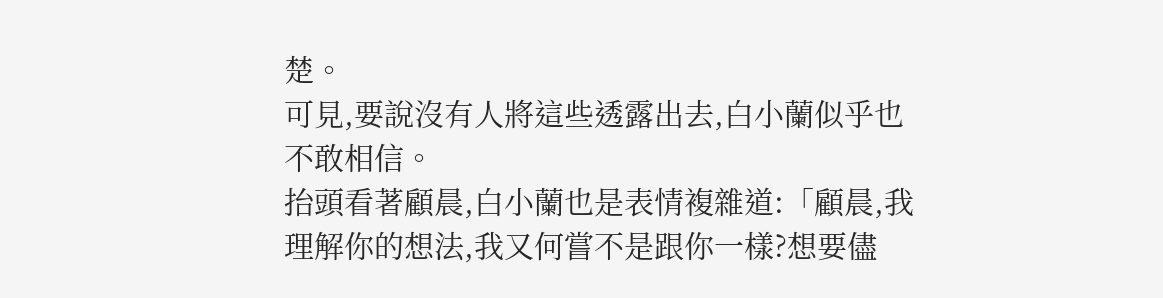楚。
可見,要說沒有人將這些透露出去,白小蘭似乎也不敢相信。
抬頭看著顧晨,白小蘭也是表情複雜道:「顧晨,我理解你的想法,我又何嘗不是跟你一樣?想要儘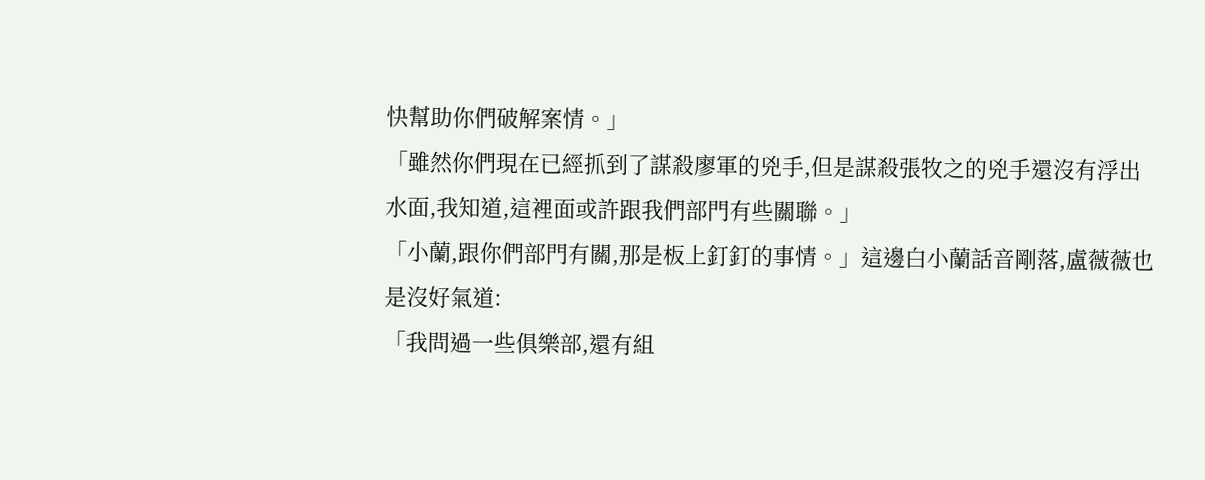快幫助你們破解案情。」
「雖然你們現在已經抓到了謀殺廖軍的兇手,但是謀殺張牧之的兇手還沒有浮出水面,我知道,這裡面或許跟我們部門有些關聯。」
「小蘭,跟你們部門有關,那是板上釘釘的事情。」這邊白小蘭話音剛落,盧薇薇也是沒好氣道:
「我問過一些俱樂部,還有組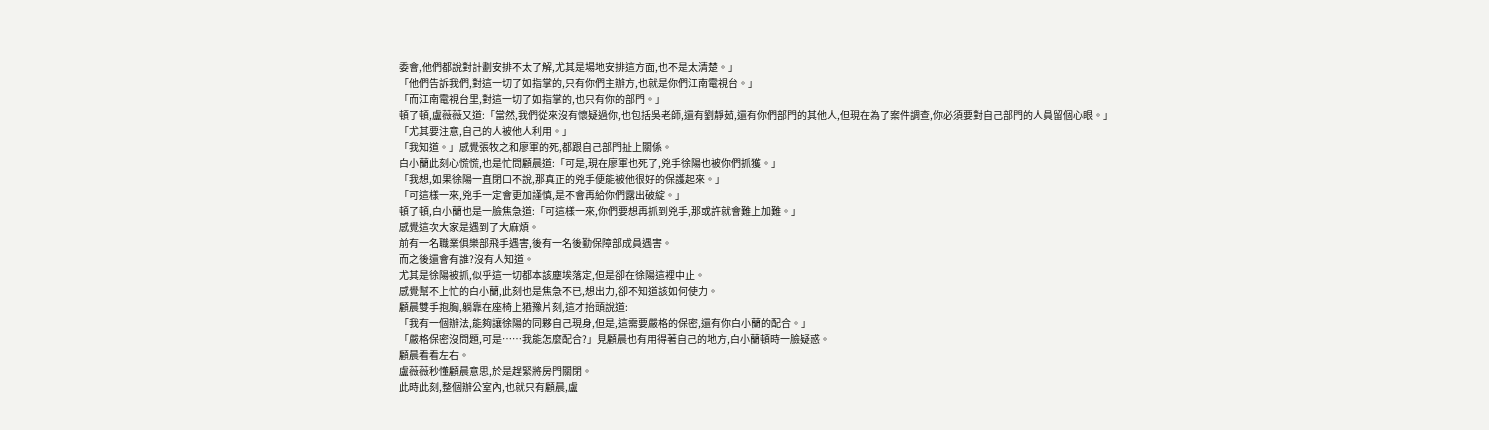委會,他們都說對計劃安排不太了解,尤其是場地安排這方面,也不是太清楚。」
「他們告訴我們,對這一切了如指掌的,只有你們主辦方,也就是你們江南電視台。」
「而江南電視台里,對這一切了如指掌的,也只有你的部門。」
頓了頓,盧薇薇又道:「當然,我們從來沒有懷疑過你,也包括吳老師,還有劉靜茹,還有你們部門的其他人,但現在為了案件調查,你必須要對自己部門的人員留個心眼。」
「尤其要注意,自己的人被他人利用。」
「我知道。」感覺張牧之和廖軍的死,都跟自己部門扯上關係。
白小蘭此刻心慌慌,也是忙問顧晨道:「可是,現在廖軍也死了,兇手徐陽也被你們抓獲。」
「我想,如果徐陽一直閉口不說,那真正的兇手便能被他很好的保護起來。」
「可這樣一來,兇手一定會更加謹慎,是不會再給你們露出破綻。」
頓了頓,白小蘭也是一臉焦急道:「可這樣一來,你們要想再抓到兇手,那或許就會難上加難。」
感覺這次大家是遇到了大麻煩。
前有一名職業俱樂部飛手遇害,後有一名後勤保障部成員遇害。
而之後還會有誰?沒有人知道。
尤其是徐陽被抓,似乎這一切都本該塵埃落定,但是卻在徐陽這裡中止。
感覺幫不上忙的白小蘭,此刻也是焦急不已,想出力,卻不知道該如何使力。
顧晨雙手抱胸,躺靠在座椅上猶豫片刻,這才抬頭說道:
「我有一個辦法,能夠讓徐陽的同夥自己現身,但是,這需要嚴格的保密,還有你白小蘭的配合。」
「嚴格保密沒問題,可是……我能怎麼配合?」見顧晨也有用得著自己的地方,白小蘭頓時一臉疑惑。
顧晨看看左右。
盧薇薇秒懂顧晨意思,於是趕緊將房門關閉。
此時此刻,整個辦公室內,也就只有顧晨,盧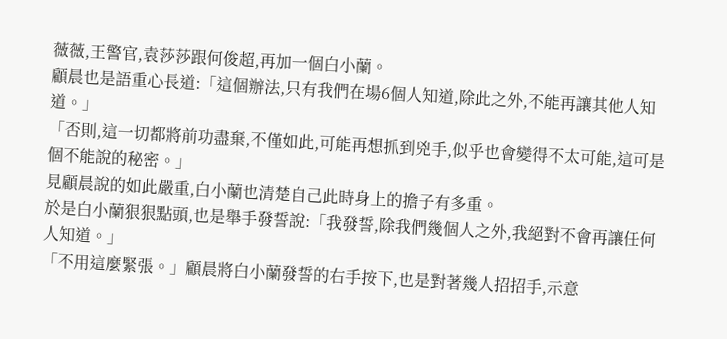薇薇,王警官,袁莎莎跟何俊超,再加一個白小蘭。
顧晨也是語重心長道:「這個辦法,只有我們在場6個人知道,除此之外,不能再讓其他人知道。」
「否則,這一切都將前功盡棄,不僅如此,可能再想抓到兇手,似乎也會變得不太可能,這可是個不能說的秘密。」
見顧晨說的如此嚴重,白小蘭也清楚自己此時身上的擔子有多重。
於是白小蘭狠狠點頭,也是舉手發誓說:「我發誓,除我們幾個人之外,我絕對不會再讓任何人知道。」
「不用這麼緊張。」顧晨將白小蘭發誓的右手按下,也是對著幾人招招手,示意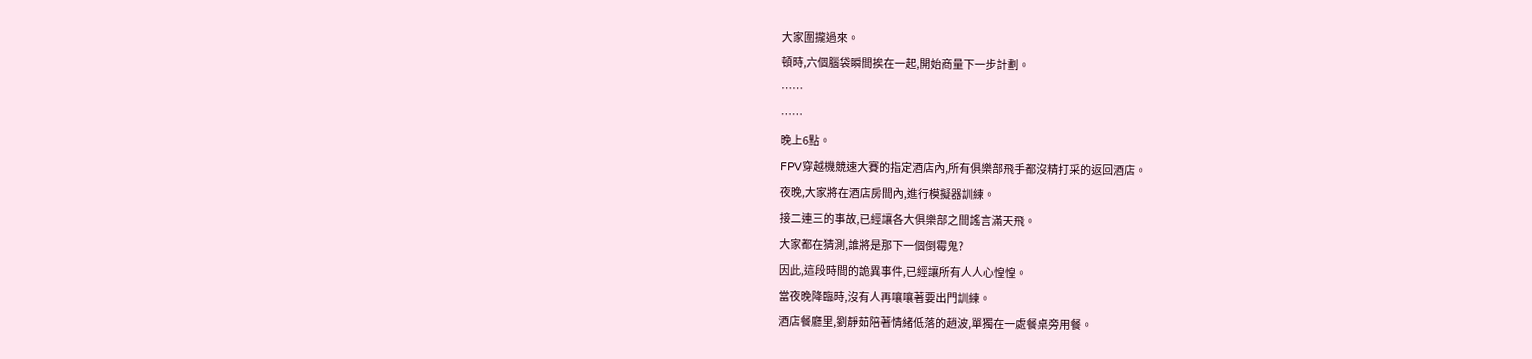大家圍攏過來。
頓時,六個腦袋瞬間挨在一起,開始商量下一步計劃。
……
……
晚上6點。
FPV穿越機競速大賽的指定酒店內,所有俱樂部飛手都沒精打采的返回酒店。
夜晚,大家將在酒店房間內,進行模擬器訓練。
接二連三的事故,已經讓各大俱樂部之間謠言滿天飛。
大家都在猜測,誰將是那下一個倒霉鬼?
因此,這段時間的詭異事件,已經讓所有人人心惶惶。
當夜晚降臨時,沒有人再嚷嚷著要出門訓練。
酒店餐廳里,劉靜茹陪著情緒低落的趙波,單獨在一處餐桌旁用餐。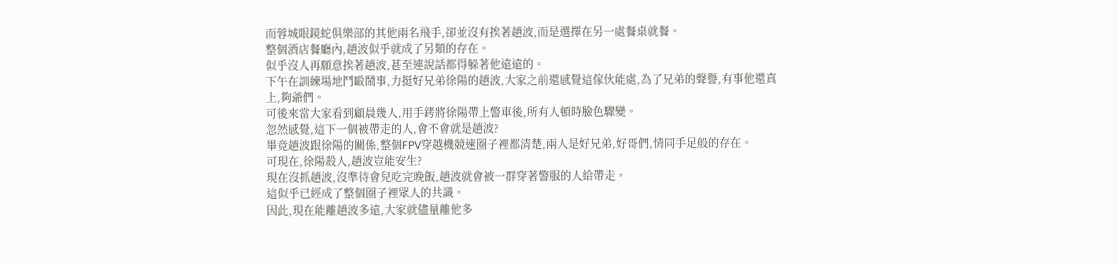而蓉城眼鏡蛇俱樂部的其他兩名飛手,卻並沒有挨著趙波,而是選擇在另一處餐桌就餐。
整個酒店餐廳內,趙波似乎就成了另類的存在。
似乎沒人再願意挨著趙波,甚至連說話都得躲著他遠遠的。
下午在訓練場地鬥毆鬧事,力挺好兄弟徐陽的趙波,大家之前還感覺這傢伙能處,為了兄弟的聲譽,有事他還真上,夠爺們。
可後來當大家看到顧晨幾人,用手銬將徐陽帶上警車後,所有人頓時臉色驟變。
忽然感覺,這下一個被帶走的人,會不會就是趙波?
畢竟趙波跟徐陽的關係,整個FPV穿越機競速圈子裡都清楚,兩人是好兄弟,好哥們,情同手足般的存在。
可現在,徐陽殺人,趙波豈能安生?
現在沒抓趙波,沒準待會兒吃完晚飯,趙波就會被一群穿著警服的人給帶走。
這似乎已經成了整個圈子裡眾人的共識。
因此,現在能離趙波多遠,大家就儘量離他多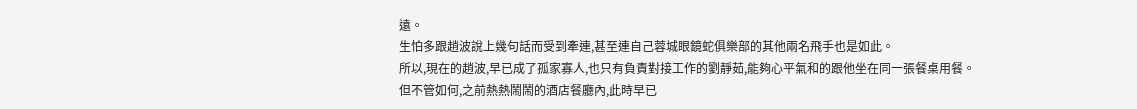遠。
生怕多跟趙波說上幾句話而受到牽連,甚至連自己蓉城眼鏡蛇俱樂部的其他兩名飛手也是如此。
所以,現在的趙波,早已成了孤家寡人,也只有負責對接工作的劉靜茹,能夠心平氣和的跟他坐在同一張餐桌用餐。
但不管如何,之前熱熱鬧鬧的酒店餐廳內,此時早已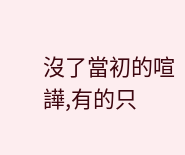沒了當初的喧譁,有的只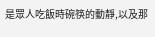是眾人吃飯時碗筷的動靜,以及那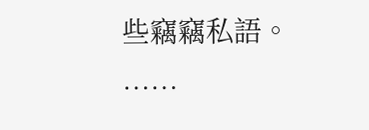些竊竊私語。
……